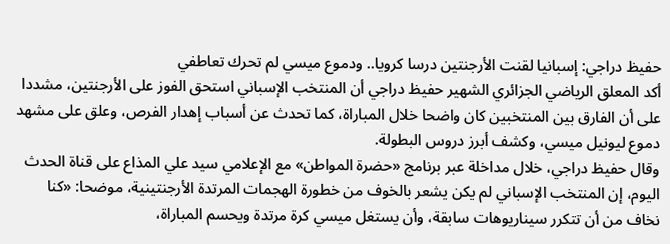حفيظ دراجي: إسبانيا لقنت الأرجنتين درسا كرويا.. ودموع ميسي لم تحرك تعاطفي
أكد المعلق الرياضي الجزائري الشهير حفيظ دراجي أن المنتخب الإسباني استحق الفوز على الأرجنتين، مشددا على أن الفارق بين المنتخبين كان واضحا خلال المباراة، كما تحدث عن أسباب إهدار الفرص، وعلق على مشهد دموع ليونيل ميسي، وكشف أبرز دروس البطولة.
وقال حفيظ دراجي، خلال مداخلة عبر برنامج «حضرة المواطن» مع الإعلامي سيد علي المذاع على قناة الحدث اليوم، إن المنتخب الإسباني لم يكن يشعر بالخوف من خطورة الهجمات المرتدة الأرجنتينية، موضحا: «كنا نخاف من أن تتكرر سيناريوهات سابقة، وأن يستغل ميسي كرة مرتدة ويحسم المباراة،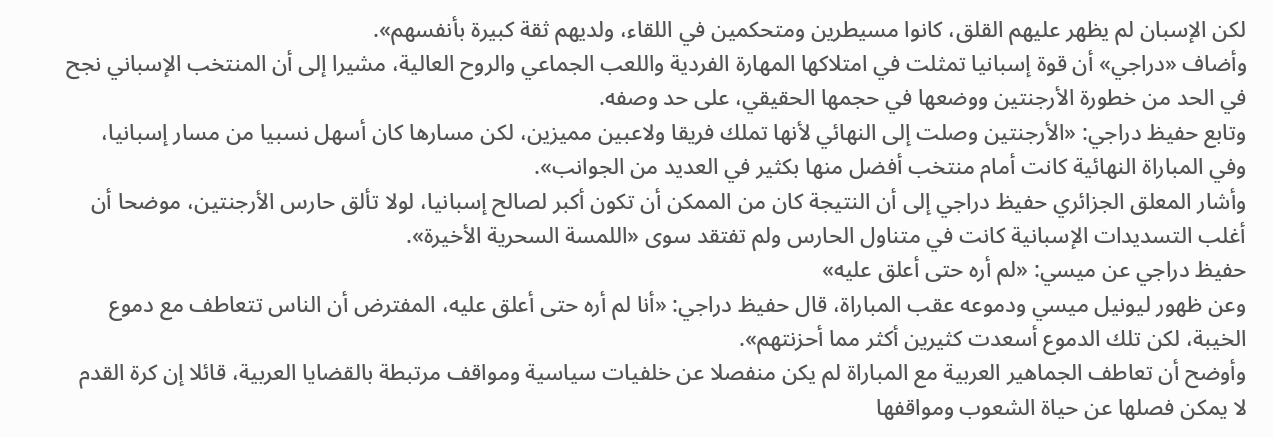لكن الإسبان لم يظهر عليهم القلق، كانوا مسيطرين ومتحكمين في اللقاء، ولديهم ثقة كبيرة بأنفسهم».
وأضاف «دراجي» أن قوة إسبانيا تمثلت في امتلاكها المهارة الفردية واللعب الجماعي والروح العالية، مشيرا إلى أن المنتخب الإسباني نجح في الحد من خطورة الأرجنتين ووضعها في حجمها الحقيقي، على حد وصفه.
وتابع حفيظ دراجي: «الأرجنتين وصلت إلى النهائي لأنها تملك فريقا ولاعبين مميزين، لكن مسارها كان أسهل نسبيا من مسار إسبانيا، وفي المباراة النهائية كانت أمام منتخب أفضل منها بكثير في العديد من الجوانب».
وأشار المعلق الجزائري حفيظ دراجي إلى أن النتيجة كان من الممكن أن تكون أكبر لصالح إسبانيا، لولا تألق حارس الأرجنتين، موضحا أن أغلب التسديدات الإسبانية كانت في متناول الحارس ولم تفتقد سوى «اللمسة السحرية الأخيرة».
حفيظ دراجي عن ميسي: «لم أره حتى أعلق عليه»
وعن ظهور ليونيل ميسي ودموعه عقب المباراة، قال حفيظ دراجي: «أنا لم أره حتى أعلق عليه، المفترض أن الناس تتعاطف مع دموع الخيبة، لكن تلك الدموع أسعدت كثيرين أكثر مما أحزنتهم».
وأوضح أن تعاطف الجماهير العربية مع المباراة لم يكن منفصلا عن خلفيات سياسية ومواقف مرتبطة بالقضايا العربية، قائلا إن كرة القدم لا يمكن فصلها عن حياة الشعوب ومواقفها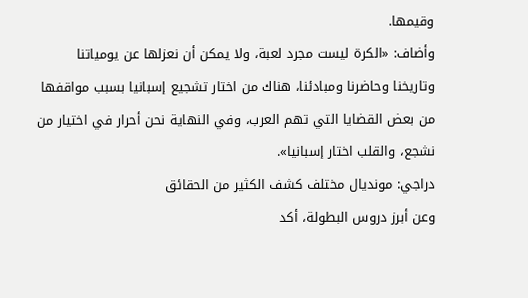وقيمها.
وأضاف: «الكرة ليست مجرد لعبة، ولا يمكن أن نعزلها عن يومياتنا وتاريخنا وحاضرنا ومبادئنا، هناك من اختار تشجيع إسبانيا بسبب مواقفها من بعض القضايا التي تهم العرب، وفي النهاية نحن أحرار في اختيار من نشجع، والقلب اختار إسبانيا».
دراجي: مونديال مختلف كشف الكثير من الحقائق
وعن أبرز دروس البطولة، أكد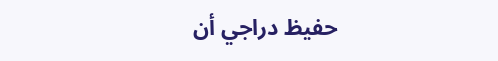حفيظ دراجي أن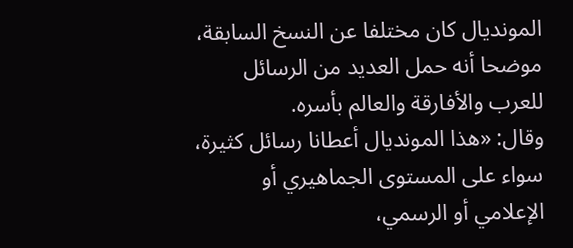المونديال كان مختلفا عن النسخ السابقة، موضحا أنه حمل العديد من الرسائل للعرب والأفارقة والعالم بأسره.
وقال: «هذا المونديال أعطانا رسائل كثيرة، سواء على المستوى الجماهيري أو الإعلامي أو الرسمي،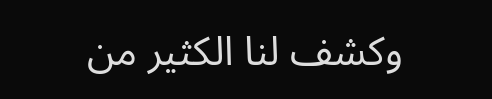وكشف لنا الكثير من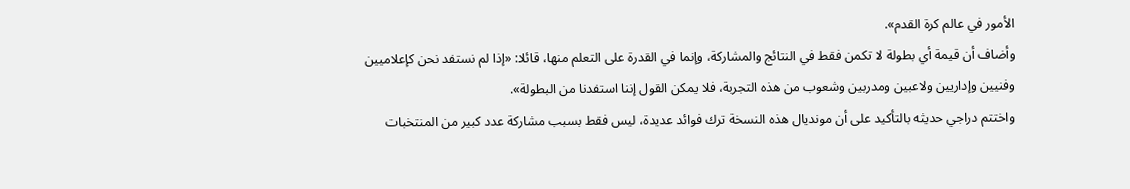الأمور في عالم كرة القدم».
وأضاف أن قيمة أي بطولة لا تكمن فقط في النتائج والمشاركة، وإنما في القدرة على التعلم منها، قائلا: «إذا لم نستفد نحن كإعلاميين وفنيين وإداريين ولاعبين ومدربين وشعوب من هذه التجربة، فلا يمكن القول إننا استفدنا من البطولة».
واختتم دراجي حديثه بالتأكيد على أن مونديال هذه النسخة ترك فوائد عديدة، ليس فقط بسبب مشاركة عدد كبير من المنتخبات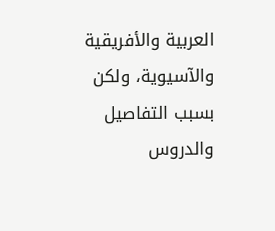العربية والأفريقية والآسيوية، ولكن بسبب التفاصيل والدروس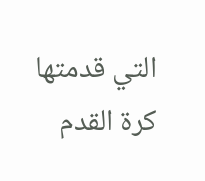التي قدمتها كرة القدم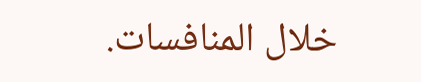خلال المنافسات.